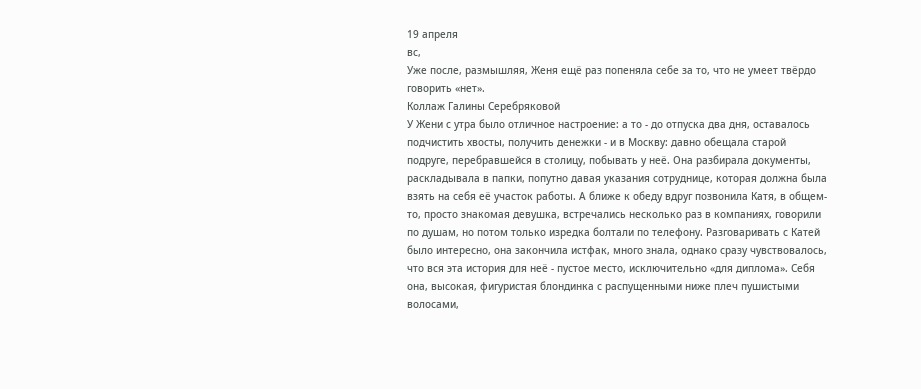19 апреля
вс,
Уже после, размышляя, Женя ещё раз попеняла себе за то, что не умеет твёрдо говорить «нет».
Коллаж Галины Серебряковой
У Жени с утра было отличное настроение: а то - до отпуска два дня, оставалось подчистить хвосты, получить денежки - и в Москву: давно обещала старой подруге, перебравшейся в столицу, побывать у неё. Она разбирала документы, раскладывала в папки, попутно давая указания сотруднице, которая должна была взять на себя её участок работы. А ближе к обеду вдруг позвонила Катя, в общем-то, просто знакомая девушка, встречались несколько раз в компаниях, говорили по душам, но потом только изредка болтали по телефону. Разговаривать с Катей было интересно, она закончила истфак, много знала, однако сразу чувствовалось, что вся эта история для неё - пустое место, исключительно «для диплома». Себя она, высокая, фигуристая блондинка с распущенными ниже плеч пушистыми волосами,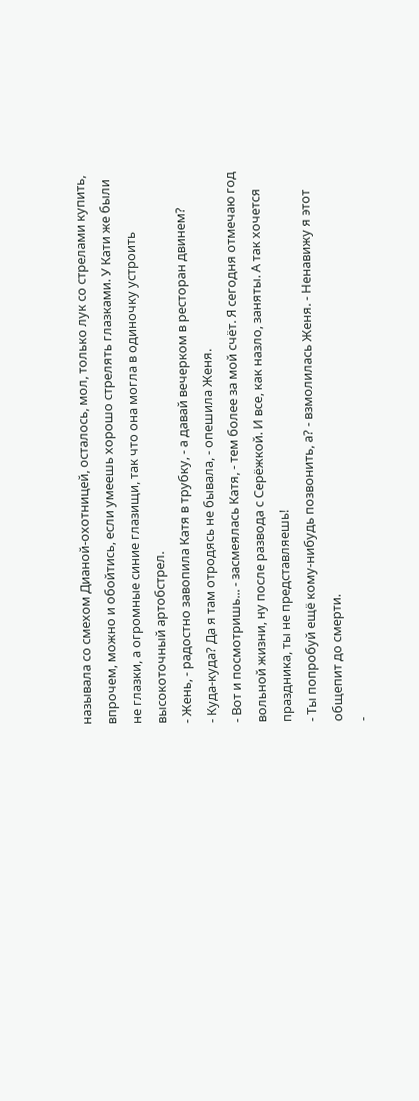называла со смехом Дианой-охотницей, осталось, мол, только лук со стрелами купить, впрочем, можно и обойтись, если умеешь хорошо стрелять глазками. У Кати же были не глазки, а огромные синие глазищи, так что она могла в одиночку устроить высокоточный артобстрел.
- Жень, - радостно завопила Катя в трубку, - а давай вечерком в ресторан двинем?
- Куда-куда? Да я там отродясь не бывала, - опешила Женя.
- Вот и посмотришь... - засмеялась Катя, - тем более за мой счёт. Я сегодня отмечаю год вольной жизни, ну после развода с Серёжкой. И все, как назло, заняты. А так хочется праздника, ты не представляешь!
- Ты попробуй ещё кому-нибудь позвонить, а? - взмолилась Женя. - Ненавижу я этот общепит до смерти.
-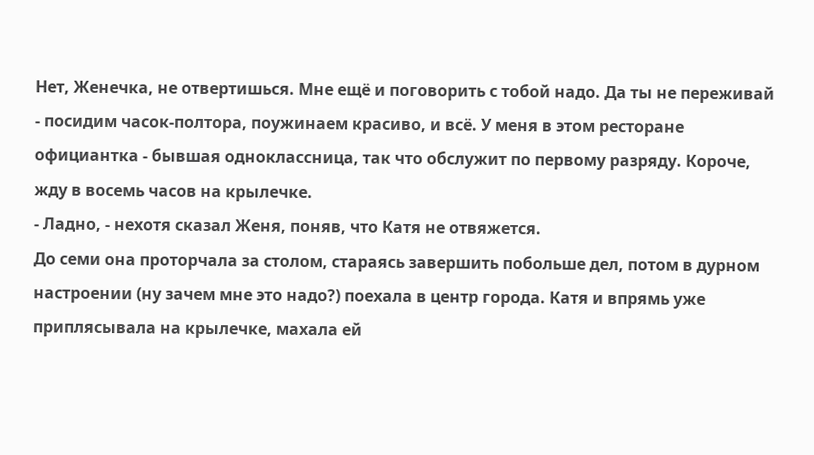Нет, Женечка, не отвертишься. Мне ещё и поговорить с тобой надо. Да ты не переживай - посидим часок-полтора, поужинаем красиво, и всё. У меня в этом ресторане официантка - бывшая одноклассница, так что обслужит по первому разряду. Короче, жду в восемь часов на крылечке.
- Ладно, - нехотя сказал Женя, поняв, что Катя не отвяжется.
До семи она проторчала за столом, стараясь завершить побольше дел, потом в дурном настроении (ну зачем мне это надо?) поехала в центр города. Катя и впрямь уже приплясывала на крылечке, махала ей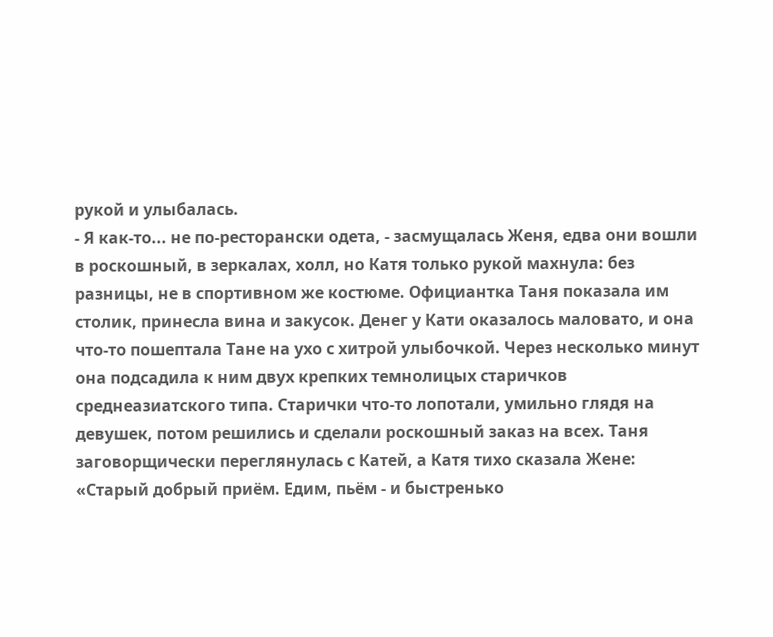рукой и улыбалась.
- Я как-то... не по-ресторански одета, - засмущалась Женя, едва они вошли в роскошный, в зеркалах, холл, но Катя только рукой махнула: без разницы, не в спортивном же костюме. Официантка Таня показала им столик, принесла вина и закусок. Денег у Кати оказалось маловато, и она что-то пошептала Тане на ухо с хитрой улыбочкой. Через несколько минут она подсадила к ним двух крепких темнолицых старичков среднеазиатского типа. Старички что-то лопотали, умильно глядя на девушек, потом решились и сделали роскошный заказ на всех. Таня заговорщически переглянулась с Катей, а Катя тихо сказала Жене: «Старый добрый приём. Едим, пьём - и быстренько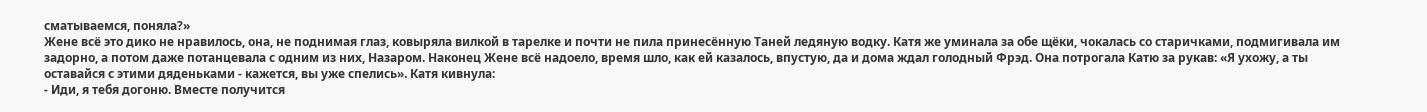сматываемся, поняла?»
Жене всё это дико не нравилось, она, не поднимая глаз, ковыряла вилкой в тарелке и почти не пила принесённую Таней ледяную водку. Катя же уминала за обе щёки, чокалась со старичками, подмигивала им задорно, а потом даже потанцевала с одним из них, Назаром. Наконец Жене всё надоело, время шло, как ей казалось, впустую, да и дома ждал голодный Фрэд. Она потрогала Катю за рукав: «Я ухожу, а ты оставайся с этими дяденьками - кажется, вы уже спелись». Катя кивнула:
- Иди, я тебя догоню. Вместе получится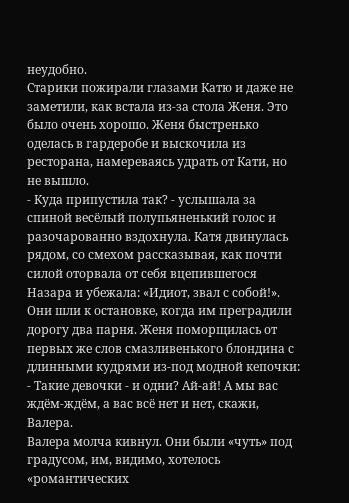неудобно.
Старики пожирали глазами Катю и даже не заметили, как встала из-за стола Женя. Это было очень хорошо. Женя быстренько оделась в гардеробе и выскочила из ресторана, намереваясь удрать от Кати, но не вышло.
- Куда припустила так? - услышала за спиной весёлый полупьяненький голос и разочарованно вздохнула. Катя двинулась рядом, со смехом рассказывая, как почти силой оторвала от себя вцепившегося Назара и убежала: «Идиот, звал с собой!».
Они шли к остановке, когда им преградили дорогу два парня. Женя поморщилась от первых же слов смазливенького блондина с длинными кудрями из-под модной кепочки:
- Такие девочки - и одни? Ай-ай! А мы вас ждём-ждём, а вас всё нет и нет, скажи, Валера.
Валера молча кивнул. Они были «чуть» под градусом, им, видимо, хотелось «романтических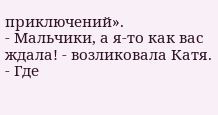приключений».
- Мальчики, а я-то как вас ждала! - возликовала Катя. - Где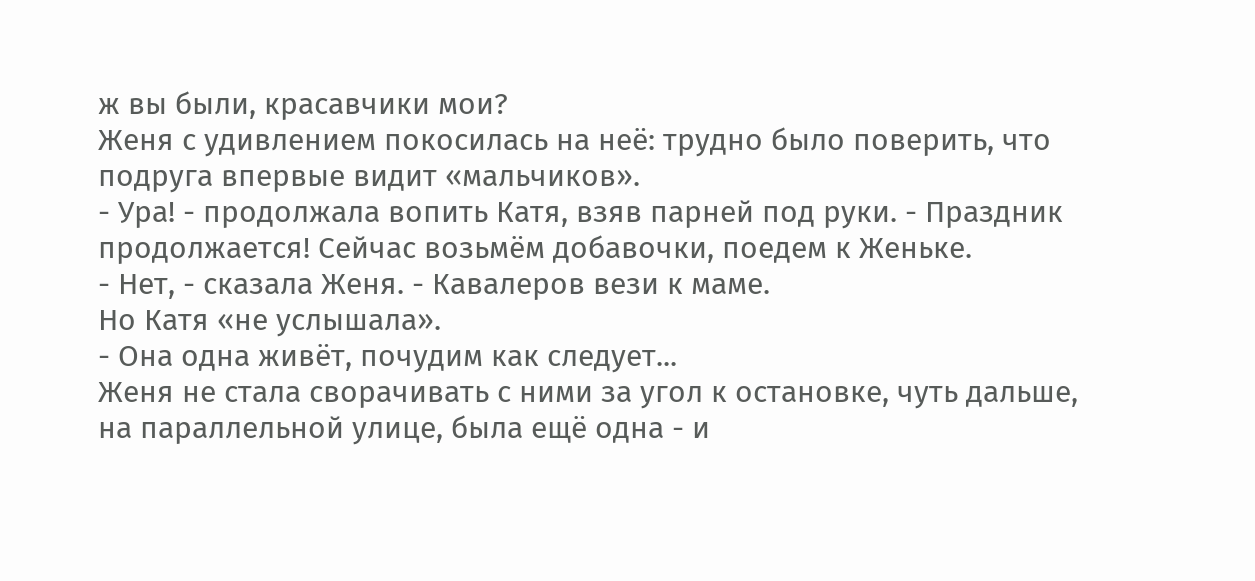ж вы были, красавчики мои?
Женя с удивлением покосилась на неё: трудно было поверить, что подруга впервые видит «мальчиков».
- Ура! - продолжала вопить Катя, взяв парней под руки. - Праздник продолжается! Сейчас возьмём добавочки, поедем к Женьке.
- Нет, - сказала Женя. - Кавалеров вези к маме.
Но Катя «не услышала».
- Она одна живёт, почудим как следует...
Женя не стала сворачивать с ними за угол к остановке, чуть дальше, на параллельной улице, была ещё одна - и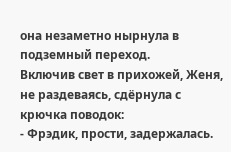она незаметно нырнула в подземный переход.
Включив свет в прихожей, Женя, не раздеваясь, сдёрнула с крючка поводок:
- Фрэдик, прости, задержалась.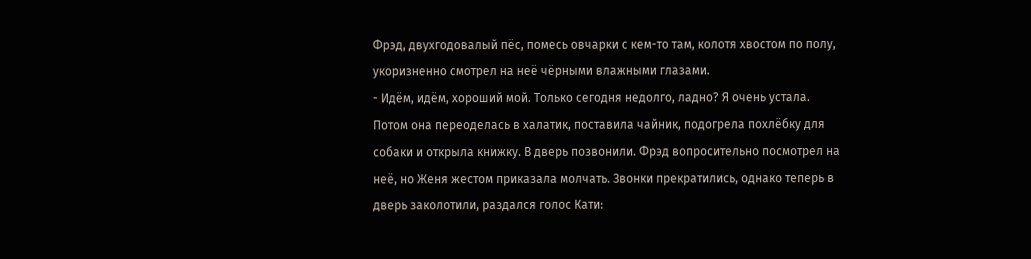Фрэд, двухгодовалый пёс, помесь овчарки с кем-то там, колотя хвостом по полу, укоризненно смотрел на неё чёрными влажными глазами.
- Идём, идём, хороший мой. Только сегодня недолго, ладно? Я очень устала.
Потом она переоделась в халатик, поставила чайник, подогрела похлёбку для собаки и открыла книжку. В дверь позвонили. Фрэд вопросительно посмотрел на неё, но Женя жестом приказала молчать. Звонки прекратились, однако теперь в дверь заколотили, раздался голос Кати: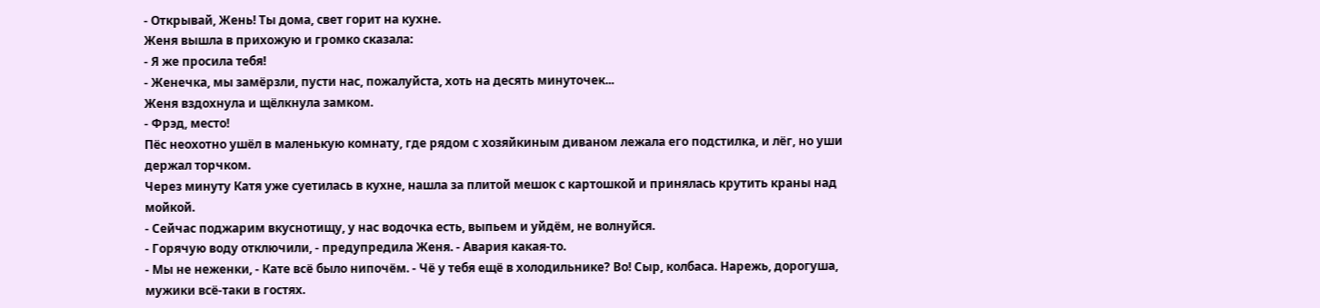- Открывай, Жень! Ты дома, свет горит на кухне.
Женя вышла в прихожую и громко сказала:
- Я же просила тебя!
- Женечка, мы замёрзли, пусти нас, пожалуйста, хоть на десять минуточек...
Женя вздохнула и щёлкнула замком.
- Фрэд, место!
Пёс неохотно ушёл в маленькую комнату, где рядом с хозяйкиным диваном лежала его подстилка, и лёг, но уши держал торчком.
Через минуту Катя уже суетилась в кухне, нашла за плитой мешок с картошкой и принялась крутить краны над мойкой.
- Сейчас поджарим вкуснотищу, у нас водочка есть, выпьем и уйдём, не волнуйся.
- Горячую воду отключили, - предупредила Женя. - Авария какая-то.
- Мы не неженки, - Кате всё было нипочём. - Чё у тебя ещё в холодильнике? Во! Сыр, колбаса. Нарежь, дорогуша, мужики всё-таки в гостях.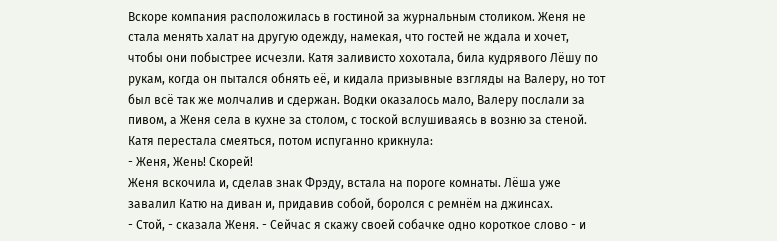Вскоре компания расположилась в гостиной за журнальным столиком. Женя не стала менять халат на другую одежду, намекая, что гостей не ждала и хочет, чтобы они побыстрее исчезли. Катя заливисто хохотала, била кудрявого Лёшу по рукам, когда он пытался обнять её, и кидала призывные взгляды на Валеру, но тот был всё так же молчалив и сдержан. Водки оказалось мало, Валеру послали за пивом, а Женя села в кухне за столом, с тоской вслушиваясь в возню за стеной. Катя перестала смеяться, потом испуганно крикнула:
- Женя, Жень! Скорей!
Женя вскочила и, сделав знак Фрэду, встала на пороге комнаты. Лёша уже завалил Катю на диван и, придавив собой, боролся с ремнём на джинсах.
- Стой, - сказала Женя. - Сейчас я скажу своей собачке одно короткое слово - и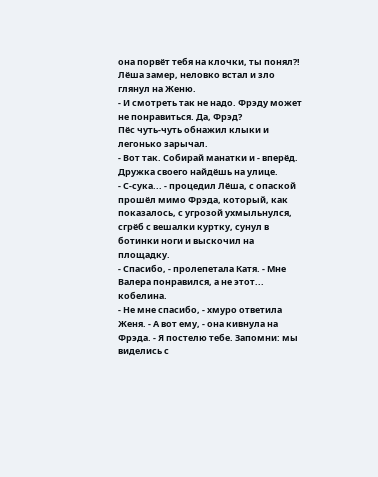она порвёт тебя на клочки, ты понял?!
Лёша замер, неловко встал и зло глянул на Женю.
- И смотреть так не надо. Фрэду может не понравиться. Да, Фрэд?
Пёс чуть-чуть обнажил клыки и легонько зарычал.
- Вот так. Собирай манатки и - вперёд. Дружка своего найдёшь на улице.
- С-сука... - процедил Лёша, с опаской прошёл мимо Фрэда, который, как показалось, с угрозой ухмыльнулся, сгрёб с вешалки куртку, сунул в ботинки ноги и выскочил на площадку.
- Спасибо, - пролепетала Катя. - Мне Валера понравился, а не этот... кобелина.
- Не мне спасибо, - хмуро ответила Женя. - А вот ему, - она кивнула на Фрэда. - Я постелю тебе. Запомни: мы виделись с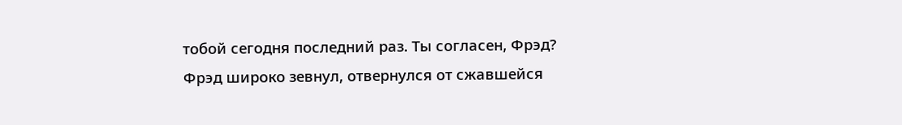тобой сегодня последний раз. Ты согласен, Фрэд?
Фрэд широко зевнул, отвернулся от сжавшейся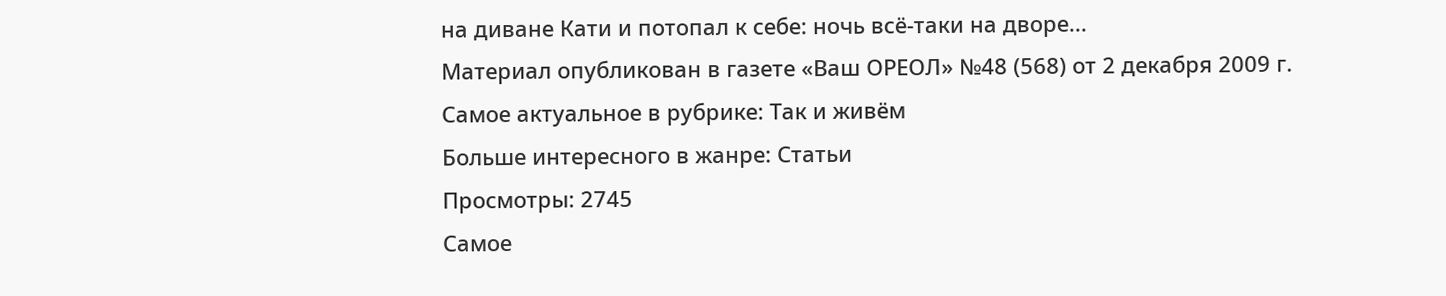на диване Кати и потопал к себе: ночь всё-таки на дворе...
Материал опубликован в газете «Ваш ОРЕОЛ» №48 (568) от 2 декабря 2009 г.
Самое актуальное в рубрике: Так и живём
Больше интересного в жанре: Статьи
Просмотры: 2745
Самое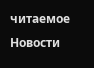читаемое
Новости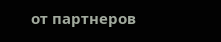от партнеров